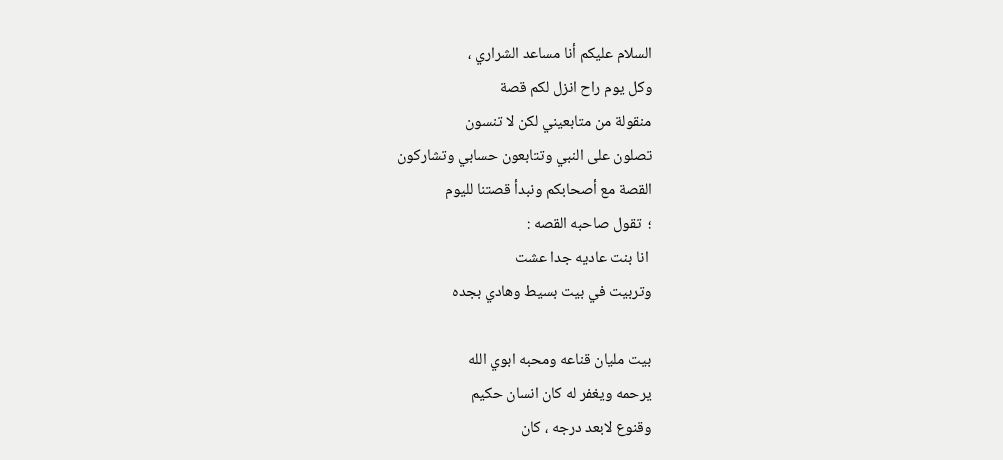السلام عليكم أنا مساعد الشراري ،
وكل يوم راح انزل لكم قصة
منقولة من متابعيني لكن لا تنسون
تصلون على النبي وتتابعون حسابي وتشاركون
القصة مع أصحابكم ونبدأ قصتنا لليوم
؛  تقول صاحبه القصه :
 انا بنت عاديه جدا عشت
وتربيت في بيت بسيط وهادي بجده

بيت مليان قناعه ومحبه ابوي الله
يرحمه ويغفر له كان انسان حكيم
وقنوع لابعد درجه ، كان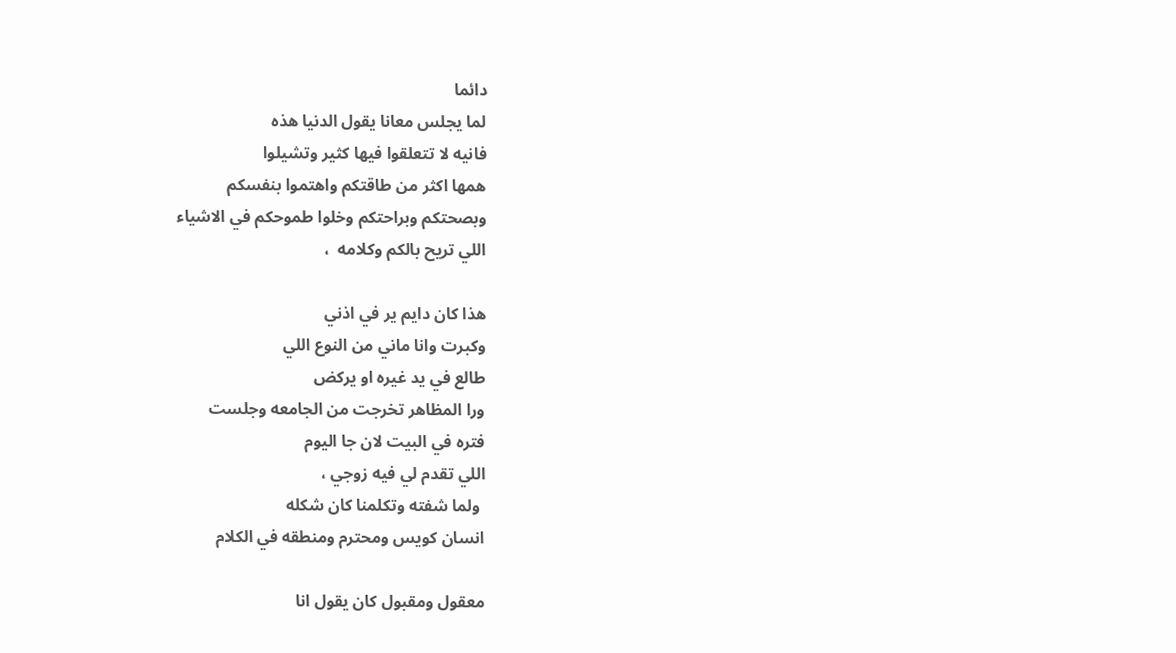دائما
لما يجلس معانا يقول الدنيا هذه
فانيه لا تتعلقوا فيها كثير وتشيلوا
همها اكثر من طاقتكم واهتموا بنفسكم
وبصحتكم وبراحتكم وخلوا طموحكم في الاشياء
اللي تريح بالكم وكلامه  ،

هذا كان دايم ير في اذني
وكبرت وانا ماني من النوع اللي
طالع في يد غيره او يركض
ورا المظاهر تخرجت من الجامعه وجلست
فتره في البيت لان جا اليوم
اللي تقدم لي فيه زوجي ،
 ولما شفته وتكلمنا كان شكله
انسان كويس ومحترم ومنطقه في الكلام

معقول ومقبول كان يقول انا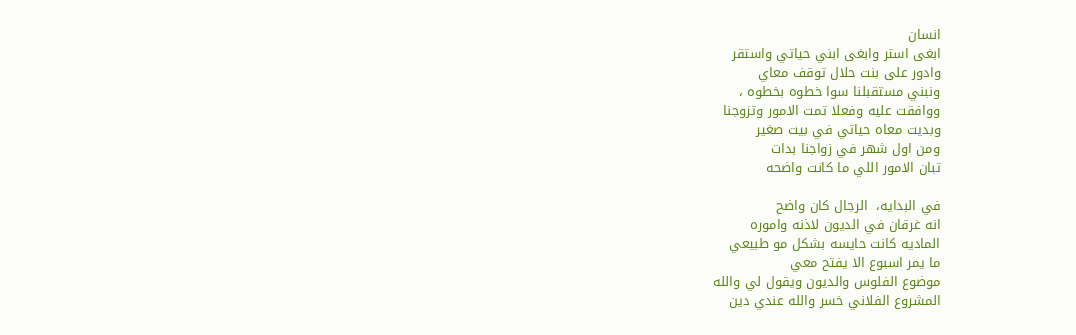انسان
ابغى استر وابغى ابني حياتي واستقر
وادور على بنت حلال توقف معاي
ونبني مستقبلنا سوا خطوه بخطوه ،
ووافقت عليه وفعلا تمت الامور وتزوجنا
وبديت معاه حياتي في بيت صغير
ومن اول شهر في زواجنا بدات
تبان الامور اللي ما كانت واضحه

في البدايه،  الرجال كان واضح
انه غرقان في الديون لاذنه واموره
الماديه كانت حايسه بشكل مو طبيعي
ما يمر اسبوع الا يفتح معي
موضوع الفلوس والديون ويقول لي والله
المشروع الفلاني خسر والله عندي دين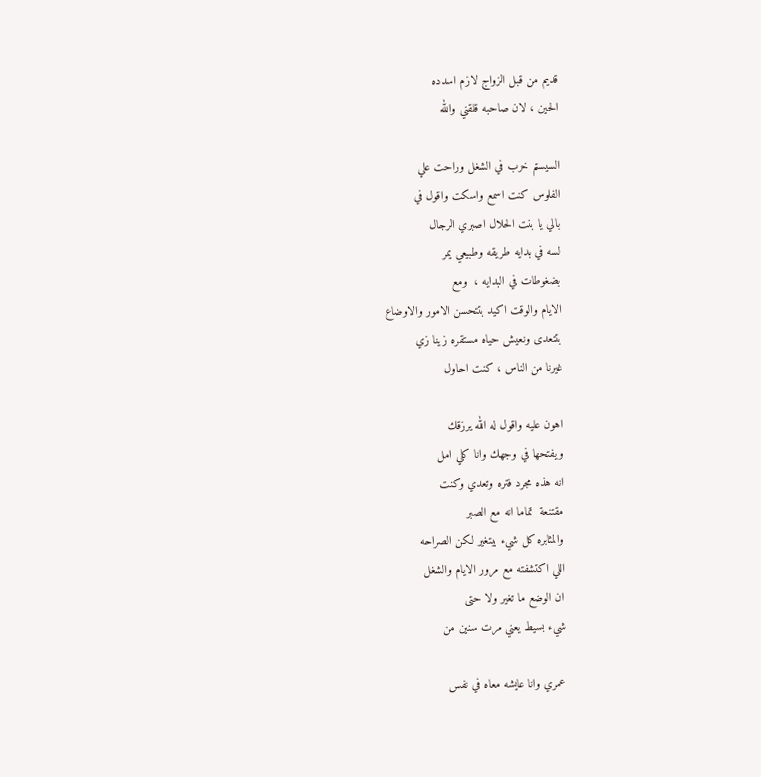قديم من قبل الزواج لازم اسدده
الحين ، لان صاحبه قلقني والله

السيستم خرب في الشغل وراحت علي
الفلوس كنت اسمع واسكت واقول في
بالي يا بنت الحلال اصبري الرجال
لسه في بدايه طريقه وطبيعي يمر
بضغوطات في البدايه ،  ومع
الايام والوقت اكيد بتتحسن الامور والاوضاع
بتتعدى ونعيش حياه مستقره زينا زي
غيرنا من الناس ، كنت احاول

اهون عليه واقول له الله يرزقك
ويفتحها في وجهك وانا كلي امل
انه هذه مجرد فتره وتعدي وكنت
مقتنعة  تماما انه مع الصبر
والمثابره كل شيء بيتغير لكن الصراحه
اللي اكتشفته مع مرور الايام والشغل
ان الوضع ما تغير ولا حتى
شيء بسيط يعني مرت سنين من

عمري وانا عايشه معاه في نفس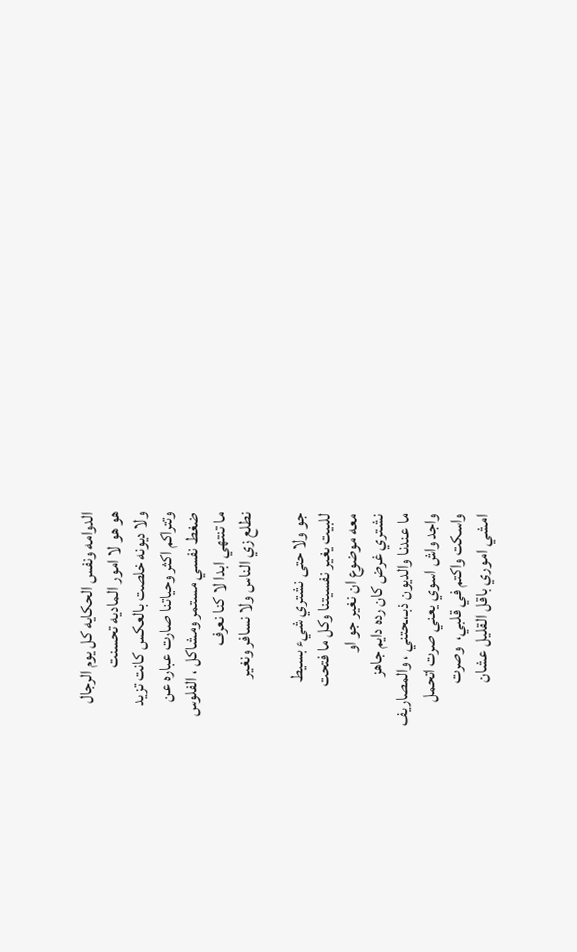الدوامه ونفس الحكايه كل يوم الرجال
هو هو لا امور الماديه تحسنت
ولا ديونه خلصت بالعكس كانت تزيد
وتتراكم اكثر وحياتنا صارت عباره عن
ضغط نفسي مستمر ومشاكل ، الفلوس
ما تنتهي ابدا لا كنا نعرف
نطلع زي الناس ولا نسافر ونغير

جو ولا حتى نشتري شيء بسيط
للبيت يغير نفسيتنا وكل ما فتحت
معه موضوع ان نغير جو او
نشتري غرض كان رده دايم جاهز
ما عندنا والديون ذبـ،ـحتني ، والمصاريف
واجد واش اسوي يعني صرت اتحمل
واسكت واكتم في قلبي،  وصرت
امشي اموري باقل القليل عشان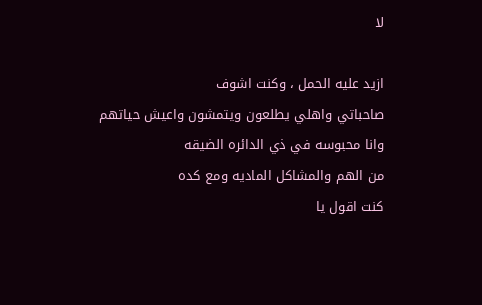لا

ازيد عليه الحمل ، وكنت اشوف
صاحباتي واهلي يطلعون ويتمشون واعيش حياتهم
وانا محبوسه في ذي الدائره الضيقه
من الهم والمشاكل الماديه ومع كده
كنت اقول يا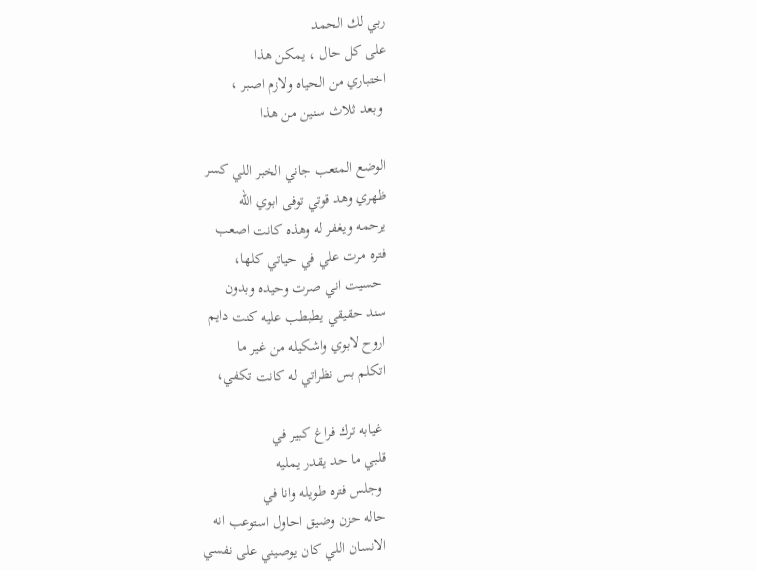ربي لك الحمد
على كل حال ، يمكن هذا
اختباري من الحياه ولازم اصبر ،
 وبعد ثلاث سنين من هذا

الوضع المتعب جاني الخبر اللي كسر
ظهري وهد قوتي توفى ابوي الله
يرحمه ويغفر له وهذه كانت اصعب
فتره مرت علي في حياتي كلها،
 حسيت اني صرت وحيده وبدون
سند حقيقي يطبطب عليه كنت دايم
اروح لابوي واشكيله من غير ما
اتكلم بس نظراتي له كانت تكفي،

 غيابه ترك فراغ كبير في
قلبي ما حد يقدر يمليه
 وجلس فتره طويله وانا في
حاله حزن وضيق احاول استوعب انه
الانسان اللي كان يوصيني على نفسي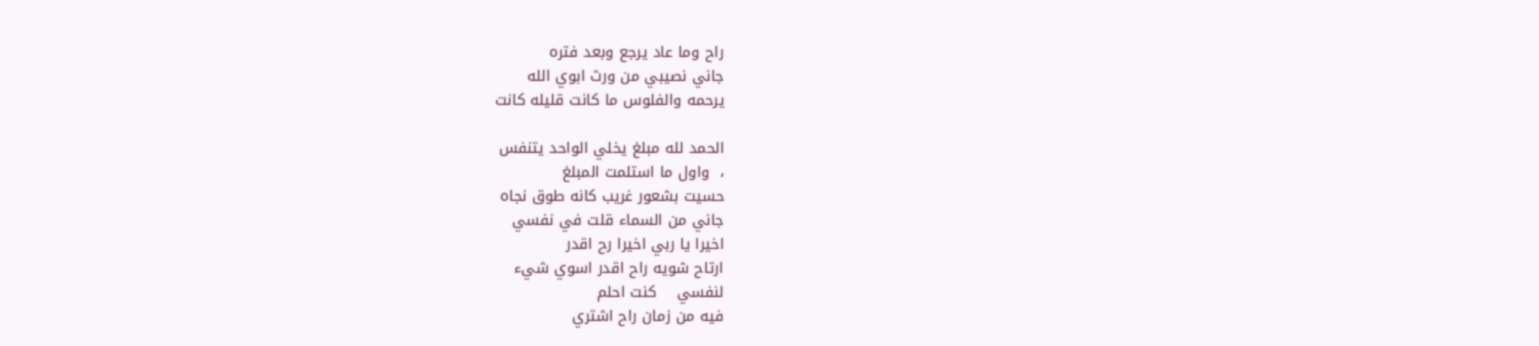راح وما عاد يرجع وبعد فتره
جاني نصيبي من ورث ابوي الله
يرحمه والفلوس ما كانت قليله كانت

الحمد لله مبلغ يخلي الواحد يتنفس
،  واول ما استلمت المبلغ
حسيت بشعور غريب كانه طوق نجاه
جاني من السماء قلت في نفسي
اخيرا يا ربي اخيرا رح اقدر
ارتاح شويه راح اقدر اسوي شيء
لنفسي    كنت احلم
فيه من زمان راح اشتري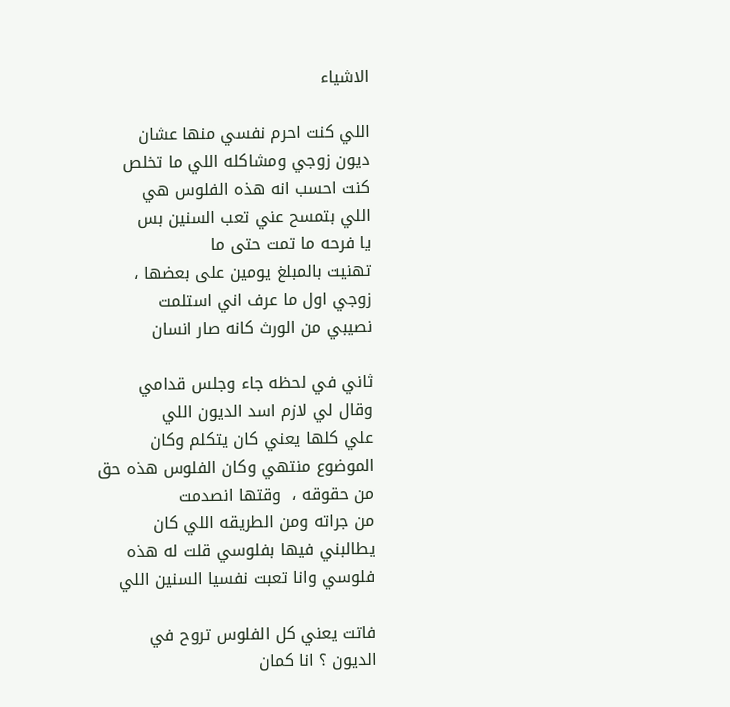الاشياء

اللي كنت احرم نفسي منها عشان
ديون زوجي ومشاكله اللي ما تخلص
كنت احسب انه هذه الفلوس هي
اللي بتمسح عني تعب السنين بس
يا فرحه ما تمت حتى ما
تهنيت بالمبلغ يومين على بعضها ،
زوجي اول ما عرف اني استلمت
نصيبي من الورث كانه صار انسان

ثاني في لحظه جاء وجلس قدامي
وقال لي لازم اسد الديون اللي
علي كلها يعني كان يتكلم وكان
الموضوع منتهي وكان الفلوس هذه حق
من حقوقه ،  وقتها انصدمت
من جراته ومن الطريقه اللي كان
يطالبني فيها بفلوسي قلت له هذه
فلوسي وانا تعبت نفسيا السنين اللي

فاتت يعني كل الفلوس تروح في
الديون ؟ انا كمان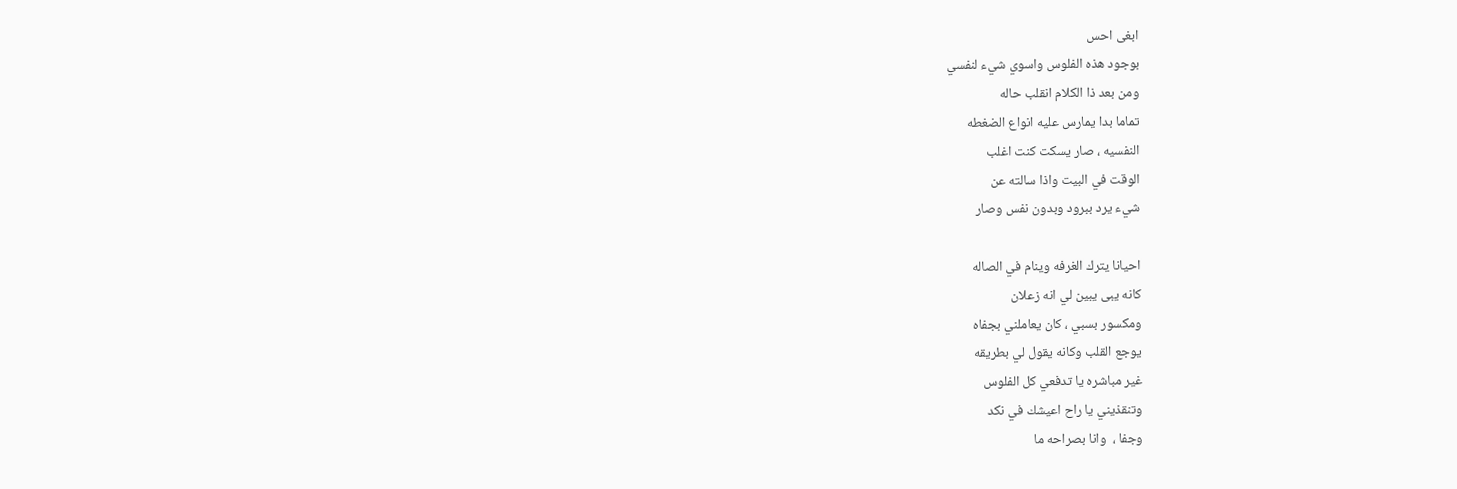ابغى احس
بوجود هذه الفلوس واسوي شيء لنفسي
ومن بعد ذا الكلام انقلب حاله
تماما بدا يمارس عليه انواع الضغطه
النفسيه ، صار يسكت كنت اغلب
الوقت في البيت واذا سالته عن
شيء يرد ببرود وبدون نفس وصار

احيانا يترك الغرفه وينام في الصاله
كانه يبى يبين لي انه زعلان
ومكسور بسبي ، كان يعاملني بجفاه
يوجع القلب وكانه يقول لي بطريقه
غير مباشره يا تدفعي كل الفلوس
وتنقذيني يا راح اعيشك في نكد
وجفا ،  وانا بصراحه ما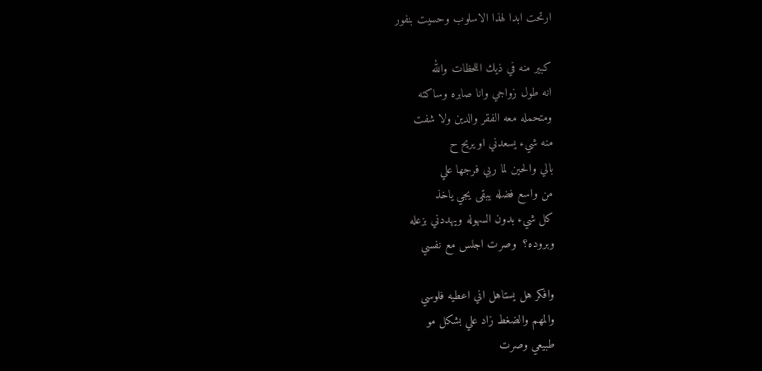ارتحت ابدا لهذا الاسلوب وحسيت بنفور

كبير منه في ذيك اللحظات والله
انه طول زواجي وانا صابره وساكته
ومتحمله معه الفقر والدين ولا شفت
منه شيء يسعدني او يريح ح
بالي والحين لما ربي فرجها علي
من واسع فضله يبقى يجي ياخذ
كل شيء بدون السهوله ويهددني بزعله
وبروده؟  وصرت اجلس مع نفسي

وافكر هل يستاهل اني اعطيه فلوسي
والمهم والضغط زاد علي بشكل مو
طبيعي وصرت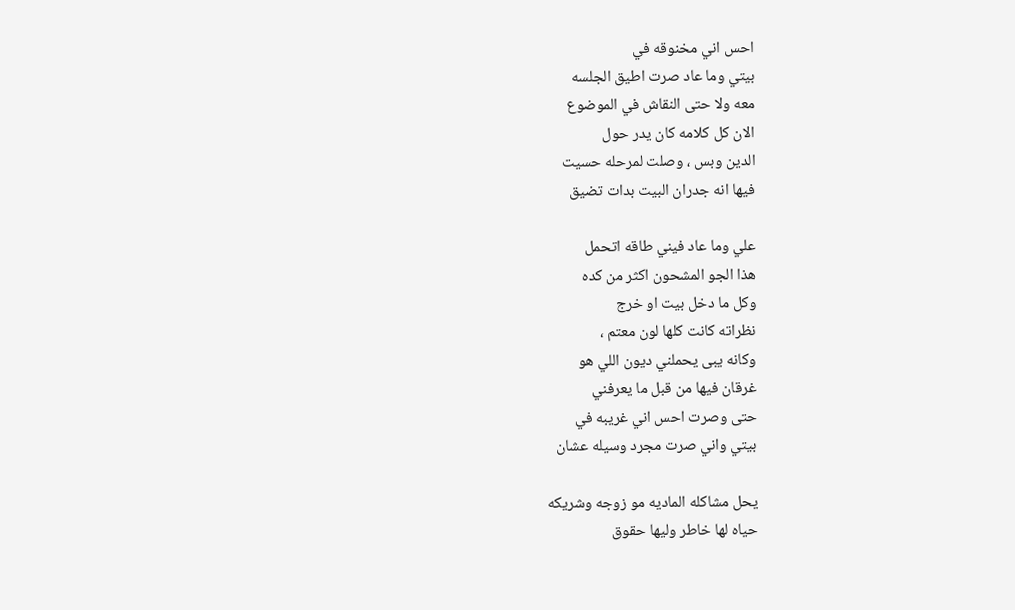احس اني مخنوقه في
بيتي وما عاد صرت اطيق الجلسه
معه ولا حتى النقاش في الموضوع
الان كل كلامه كان يدر حول
الدين وبس ، وصلت لمرحله حسيت
فيها انه جدران البيت بدات تضيق

علي وما عاد فيني طاقه اتحمل
هذا الجو المشحون اكثر من كده
وكل ما دخل بيت او خرج
نظراته كانت كلها لون معتم ،
وكانه يبى يحملني ديون اللي هو
غرقان فيها من قبل ما يعرفني
حتى وصرت احس اني غريبه في
بيتي واني صرت مجرد وسيله عشان

يحل مشاكله الماديه مو زوجه وشريكه
حياه لها خاطر وليها حقوق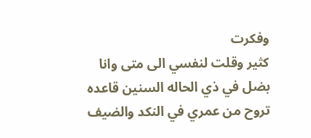وفكرت
كثير وقلت لنفسي الى متى وانا
بضل في ذي الحاله السنين قاعده
تروح من عمري في النكد والضيف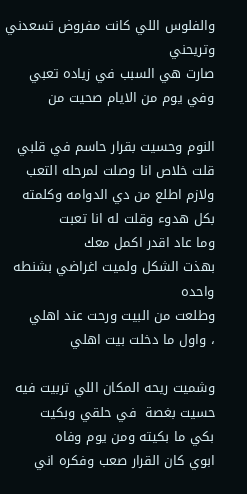والفلوس اللي كانت مفروض تسعدني وتريحني
صارت هي السبب في زياده تعبي
وفي يوم من الايام صحيت من

النوم وحسيت بقرار حاسم في قلبي
قلت خلاص انا وصلت لمرحله التعب
ولازم اطلع من دي الدوامه وكلمته
بكل هدوء وقلت له انا تعبت
وما عاد اقدر اكمل معك
بهذت الشكل ولميت اغراضي بشنطه واحده
وطلعت من البيت ورحت عند اهلي
، واول ما دخلت بيت اهلي

وشميت ريحه المكان اللي تربيت فيه
حسيت بغصة  في حلقي وبكيت
بكي ما بكيته ومن يوم وفاه
ابوي كان القرار صعب وفكره اني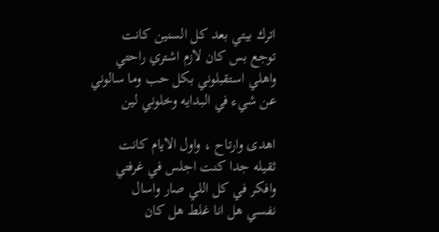اترك بيتي بعد كل السنين كانت
توجع بس كان لازم اشتري راحتي
واهلي استقبلوني بكل حب وما سالوني
عن شيء في البدايه وخلوني لين

اهدى وارتاح ، واول الايام كانت
ثقيله جدا كنت اجلس في غرفتي
وافكر في كل اللي صار واسال
نفسي هل انا غلط هل كان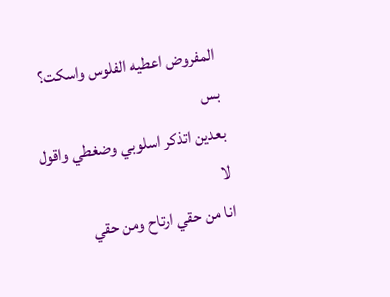المفروض اعطيه الفلوس واسكت؟  بس
بعدين اتذكر اسلوبي وضغطي واقول لا
انا من حقي ارتاح ومن حقي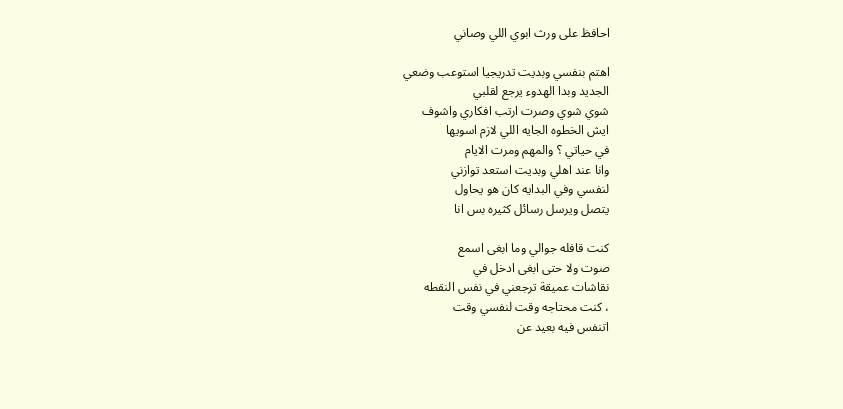احافظ على ورث ابوي اللي وصاني

اهتم بنفسي وبديت تدريجيا استوعب وضعي
الجديد وبدا الهدوء يرجع لقلبي
شوي شوي وصرت ارتب افكاري واشوف
ايش الخطوه الجايه اللي لازم اسويها
في حياتي ؟ والمهم ومرت الايام
وانا عند اهلي وبديت استعد توازني
لنفسي وفي البدايه كان هو يحاول
يتصل ويرسل رسائل كثيره بس انا

كنت قافله جوالي وما ابغى اسمع
صوت ولا حتى ابغى ادخل في
نقاشات عميقة ترجعني في نفس النقطه
، كنت محتاجه وقت لنفسي وقت
اتنفس فيه بعيد عن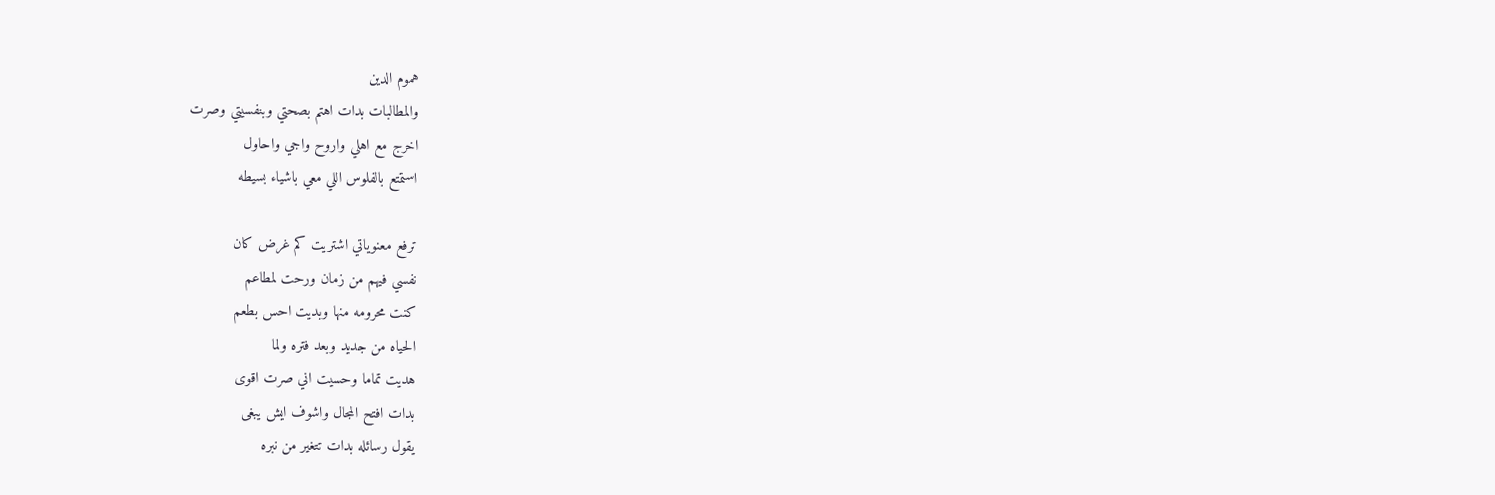هموم الدين
والمطالبات بدات اهتم بصحتي وبنفسيتي وصرت
اخرج مع اهلي واروح واجي واحاول
استمتع بالفلوس اللي معي باشياء بسيطه

ترفع معنوياتي اشتريت كم غرض كان
نفسي فيهم من زمان ورحت لمطاعم
كنت محرومه منها وبديت احس بطعم
الحياه من جديد وبعد فتره ولما
هديت تماما وحسيت اني صرت اقوى
بدات افتح المجال واشوف ايش يبغى
يقول رسائله بدات تتغير من نبره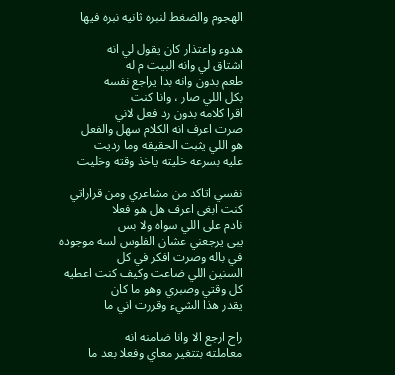الهجوم والضغط لنبره ثانيه نبره فيها

هدوء واعتذار كان يقول لي انه
اشتاق لي وانه البيت م له
طعم بدون وانه بدا يراجع نفسه
بكل اللي صار ، وانا كنت
اقرا كلامه بدون رد فعل لاني
صرت اعرف انه الكلام سهل والفعل
هو اللي يثبت الحقيقه وما رديت
عليه بسرعه خليته ياخذ وقته وخليت

نفسي اتاكد من مشاعري ومن قراراتي
كنت ابغى اعرف هل هو فعلا
نادم على اللي سواه ولا بس
يبى يرجعني عشان الفلوس لسه موجوده
في باله وصرت افكر في كل
السنين اللي ضاعت وكيف كنت اعطيه
كل وقتي وصبري وهو ما كان
يقدر هذا الشيء وقررت اني ما

راح ارجع الا وانا ضامنه انه
معاملته بتتغير معاي وفعلا بعد ما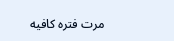مرت فتره كافيه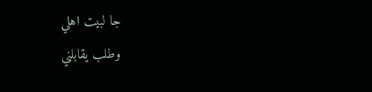جا لبيت اهلي
وطلب يقابلني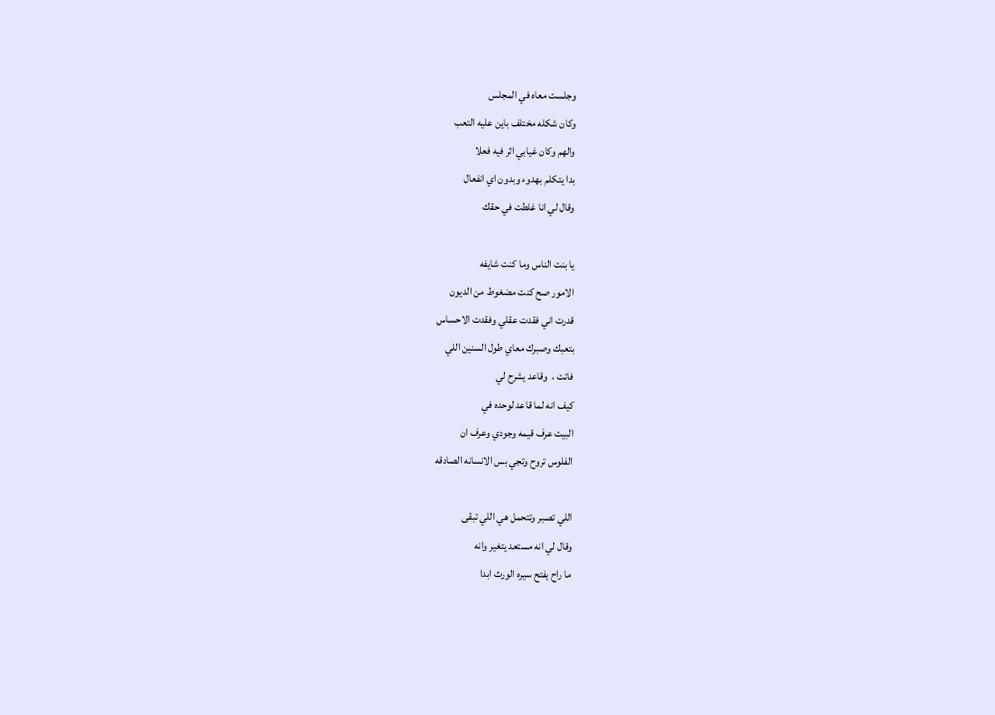وجلست معاه في المجلس
وكان شكله مختلف باين عليه التعب
والهم وكان غيابي اثر فيه فعلا
بدا يتكلم بهدوء وبدون اي انفعال
وقال لي انا غلطت في حقك

يا بنت الناس وما كنت شايفه
الامور صح كنت مضغوط من الديون
قدرت اني فقدت عقلي وفقدت الاحساس
بتعبك وصبرك معاي طول السنين اللي
فاتت ،  وقاعد يشرح لي
كيف انه لما قاعد لوحده في
البيت عرف قيمه وجودي وعرف ان
الفلوس تروح وتجي بس الانسانه الصادقه

اللي تصبر وتتحمل هي اللي تبقى
وقال لي انه مستعد يتغير وانه
ما راح يفتح سيره الورث ابدا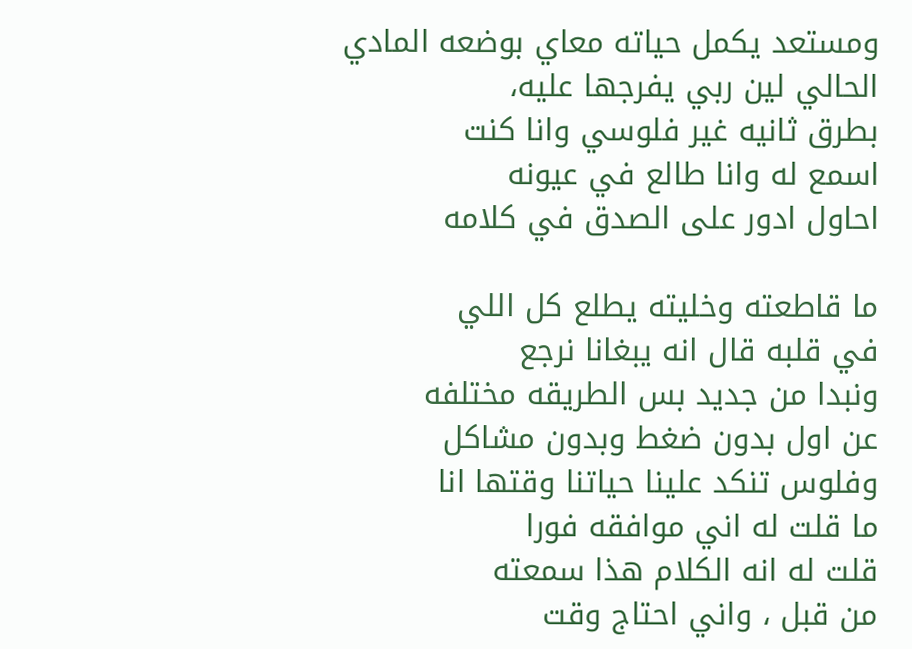ومستعد يكمل حياته معاي بوضعه المادي
الحالي لين ربي يفرجها عليه،
بطرق ثانيه غير فلوسي وانا كنت
اسمع له وانا طالع في عيونه
احاول ادور على الصدق في كلامه

ما قاطعته وخليته يطلع كل اللي
في قلبه قال انه يبغانا نرجع
ونبدا من جديد بس الطريقه مختلفه
عن اول بدون ضغط وبدون مشاكل
وفلوس تنكد علينا حياتنا وقتها انا
ما قلت له اني موافقه فورا
قلت له انه الكلام هذا سمعته
من قبل ، واني احتاج وقت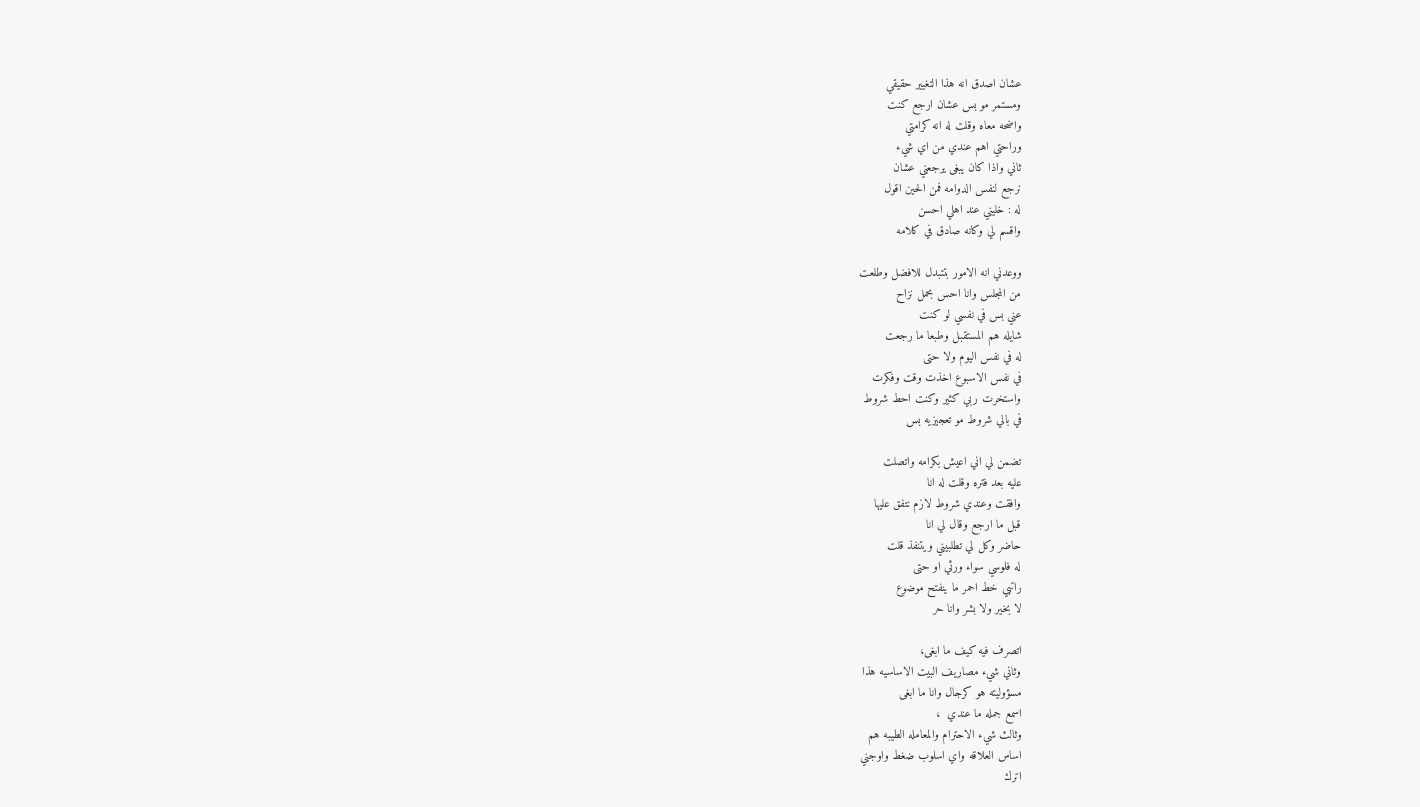عشان اصدق انه هذا التغيير حقيقي
ومستمر مو بس عشان ارجع كنت
واضحه معاه وقلت له انه كرامتي
وراحتي اهم عندي من اي شيء
ثاني واذا كان يبغى يرجعني عشان
نرجع لنفس الدوامه فمن الحين اقول
له : خليني عند اهلي احسن
واقسم لي وكانه صادق في كلامه

ووعدني انه الامور بتتبدل للافضل وطلعت
من المجلس وانا احس بحمل نزاح
عني بس في نفسي لو كنت
شايله هم المستقبل وطبعا ما رجعت
له في نفس اليوم ولا حتى
في نفس الاسبوع اخذت وقت وفكرت
واستخرت ربي كثير وكنت احط شروط
في بالي شروط مو تعجيزيه بس

تضمن لي اني اعيش بكرامه واتصلت
عليه بعد فتره وقلت له انا
وافقت وعندي شروط لازم نتفق عليها
قبل ما ارجع وقال لي انا
حاضر وكل لي تطلبيني ويتنفذ قلت
له فلوسي سواء ورثي او حتى
راتبي خط احمر ما ينفتح موضوع
لا بخير ولا بشر وانا حر

اتصرف فيه كيف ما ابغى،
وثاني شيء مصاريف البيت الاساسيه هذا
مسؤوليته هو كرجال وانا ما ابغى
اسمع جمله ما عندي  ،
وثالث شيء الاحترام والمعامله الطيبه هم
اساس العلاقه واي اسلوب ضغط واوجني
اترك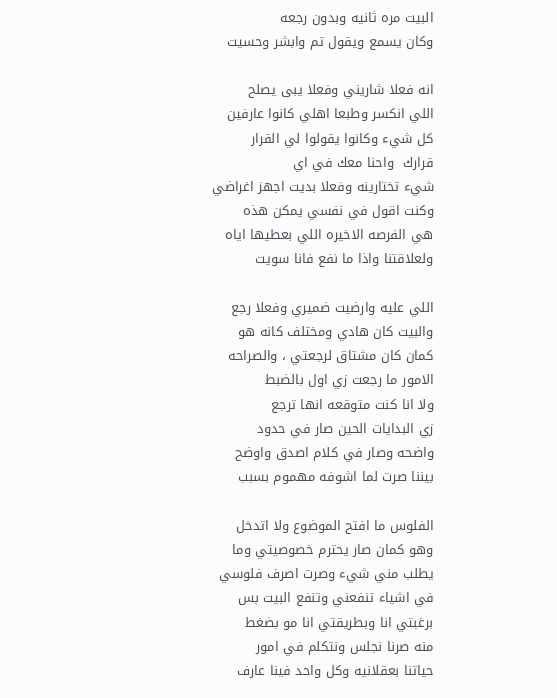البيت مره ثانيه وبدون رجعه
وكان يسمع ويقول تم وابشر وحسيت

انه فعلا شاريني وفعلا يبى يصلح
اللي انكسر وطبعا اهلي كانوا عارفين
كل شيء وكانوا يقولوا لي القرار
قرارك  واحنا معك في اي
شيء تختارينه وفعلا بديت اجهز اغراضي
وكنت اقول في نفسي يمكن هذه
هي الفرصه الاخيره اللي بعطيها اياه
ولعلاقتنا واذا ما نفع فانا سويت

اللي عليه وارضيت ضميري وفعلا رجع
والبيت كان هادي ومختلف كانه هو
كمان كان مشتاق لرجعتي ، والصراحه
الامور ما رجعت زي اول بالضبط
ولا انا كنت متوقعه انها ترجع
زي البدايات الحين صار في حدود
واضحه وصار في كلام اصدق واوضح
بيننا صرت لما اشوفه مهموم بسبب

الفلوس ما افتح الموضوع ولا اتدخل
وهو كمان صار يحترم خصوصيتي وما
يطلب مني شيء وصرت اصرف فلوسي
في اشياء تنفعني وتنفع البيت بس
برغبتي انا وبطريقتي انا مو بضغط
منه صرنا نجلس ونتكلم في امور
حياتنا بعقلانيه وكل واحد فينا عارف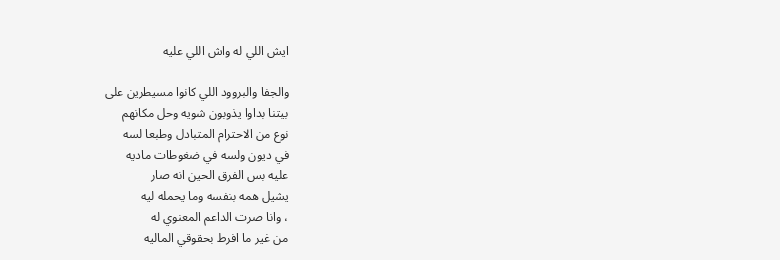ايش اللي له واش اللي عليه

والجفا والبروود اللي كانوا مسيطرين على
بيتنا بداوا يذوبون شويه وحل مكانهم
نوع من الاحترام المتبادل وطبعا لسه
في ديون ولسه في ضغوطات ماديه
عليه بس الفرق الحين انه صار
يشيل همه بنفسه وما يحمله ليه
، وانا صرت الداعم المعنوي له
من غير ما افرط بحقوقي الماليه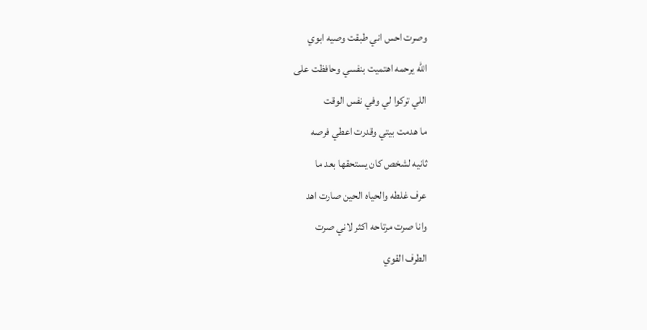وصرت احس اني طبقت وصيه ابوي
الله يرحمه اهتميت بنفسي وحافظت على
اللي تركوا لي وفي نفس الوقت
ما هدمت بيتي وقدرت اعطي فرصه
ثانيه لشخص كان يستحقها بعد ما
عرف غلطه والحياه الحين صارت اهد
وانا صرت مرتاحه اكثر لاني صرت
الطرف القوي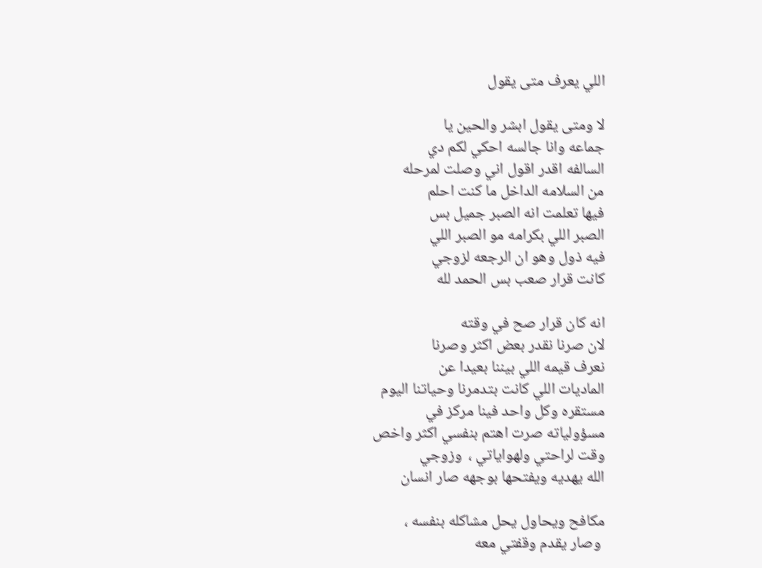اللي يعرف متى يقول

لا ومتى يقول ابشر والحين يا
جماعه وانا جالسه احكي لكم دي
السالفه اقدر اقول اني وصلت لمرحله
من السلامه الداخل ما كنت احلم
فيها تعلمت انه الصبر جميل بس
الصبر اللي بكرامه مو الصبر اللي
فيه ذول وهو ان الرجعه لزوجي
كانت قرار صعب بس الحمد لله

انه كان قرار صح في وقته
لان صرنا نقدر بعض اكثر وصرنا
نعرف قيمه اللي بيننا بعيدا عن
الماديات اللي كانت بتدمرنا وحياتنا اليوم
مستقره وكل واحد فينا مركز في
مسؤولياته صرت اهتم بنفسي اكثر واخص
وقت لراحتي ولهواياتي ،  وزوجي
الله يهديه ويفتحها بوجهه صار انسان

مكافح ويحاول يحل مشاكله بنفسه ،
 وصار يقدم وقفتي معه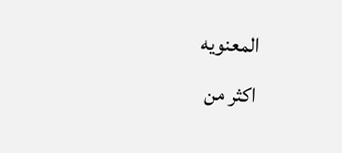المعنويه
اكثر من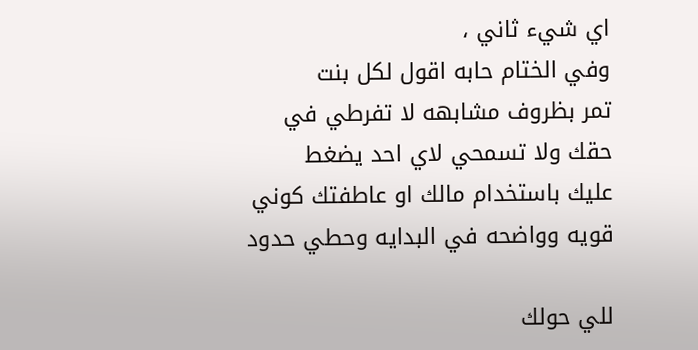اي شيء ثاني ،
وفي الختام حابه اقول لكل بنت
تمر بظروف مشابهه لا تفرطي في
حقك ولا تسمحي لاي احد يضغط
عليك باستخدام مالك او عاطفتك كوني
قويه وواضحه في البدايه وحطي حدود

للي حولك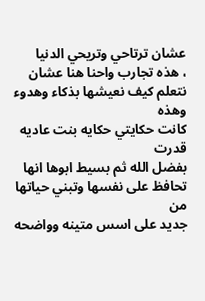عشان ترتاحي وتريحي الدنيا
، هذه تجارب واحنا هنا عشان
نتعلم كيف نعيشها بذكاء وهدوء وهذه
كانت حكايتي حكايه بنت عاديه قدرت
بفضل الله ثم بسيط ابوها انها
تحافظ على نفسها وتبني حياتها من
جديد على اسس متينه وواضحه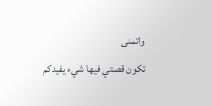واتمنى
تكون قصتي فيها شيء يفيدكم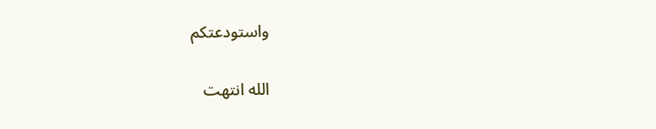واستودعتكم

الله انتهت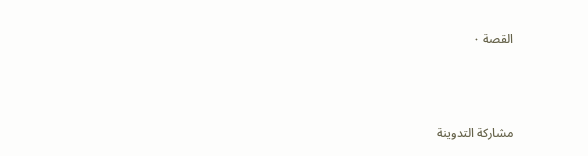القصة ٠



مشاركة التدوينة